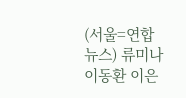(서울=연합뉴스) 류미나 이동환 이은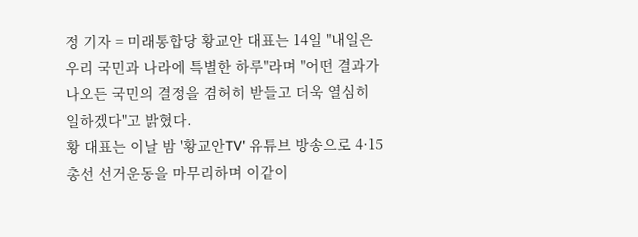정 기자 = 미래통합당 황교안 대표는 14일 "내일은 우리 국민과 나라에 특별한 하루"라며 "어떤 결과가 나오든 국민의 결정을 겸허히 받들고 더욱 열심히 일하겠다"고 밝혔다.
황 대표는 이날 밤 '황교안TV' 유튜브 방송으로 4·15 총선 선거운동을 마무리하며 이같이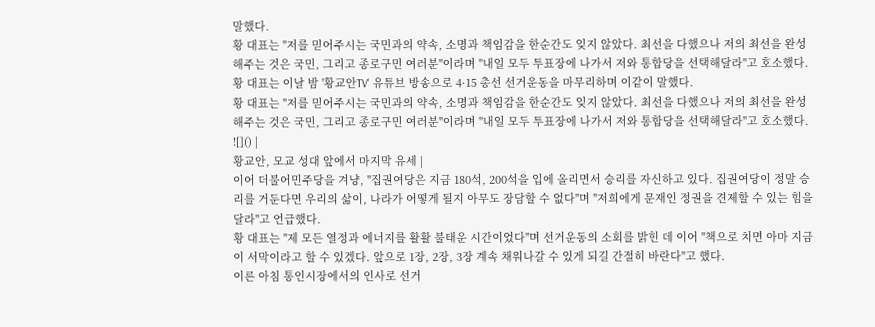말했다.
황 대표는 "저를 믿어주시는 국민과의 약속, 소명과 책임감을 한순간도 잊지 않았다. 최선을 다했으나 저의 최선을 완성해주는 것은 국민, 그리고 종로구민 여러분"이라며 "내일 모두 투표장에 나가서 저와 통합당을 선택해달라"고 호소했다.
황 대표는 이날 밤 '황교안TV' 유튜브 방송으로 4·15 총선 선거운동을 마무리하며 이같이 말했다.
황 대표는 "저를 믿어주시는 국민과의 약속, 소명과 책임감을 한순간도 잊지 않았다. 최선을 다했으나 저의 최선을 완성해주는 것은 국민, 그리고 종로구민 여러분"이라며 "내일 모두 투표장에 나가서 저와 통합당을 선택해달라"고 호소했다.
![]() |
황교안, 모교 성대 앞에서 마지막 유세 |
이어 더불어민주당을 겨냥, "집권여당은 지금 180석, 200석을 입에 올리면서 승리를 자신하고 있다. 집권여당이 정말 승리를 거둔다면 우리의 삶이, 나라가 어떻게 될지 아무도 장담할 수 없다"며 "저희에게 문재인 정권을 견제할 수 있는 힘을 달라"고 언급했다.
황 대표는 "제 모든 열정과 에너지를 활활 불태운 시간이었다"며 선거운동의 소회를 밝힌 데 이어 "책으로 치면 아마 지금이 서막이라고 할 수 있겠다. 앞으로 1장, 2장, 3장 계속 채워나갈 수 있게 되길 간절히 바란다"고 했다.
이른 아침 통인시장에서의 인사로 선거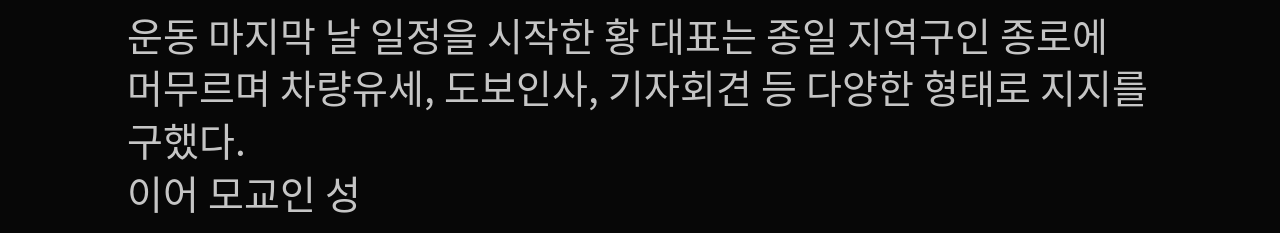운동 마지막 날 일정을 시작한 황 대표는 종일 지역구인 종로에 머무르며 차량유세, 도보인사, 기자회견 등 다양한 형태로 지지를 구했다.
이어 모교인 성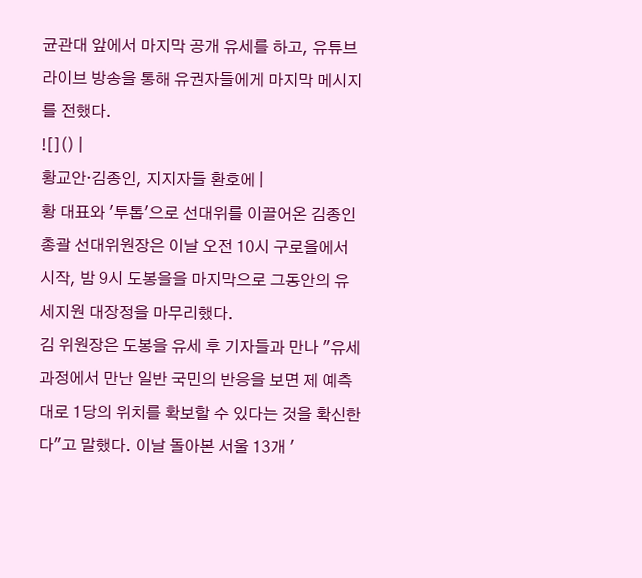균관대 앞에서 마지막 공개 유세를 하고, 유튜브 라이브 방송을 통해 유권자들에게 마지막 메시지를 전했다.
![]() |
황교안·김종인, 지지자들 환호에 |
황 대표와 '투톱'으로 선대위를 이끌어온 김종인 총괄 선대위원장은 이날 오전 10시 구로을에서 시작, 밤 9시 도봉을을 마지막으로 그동안의 유세지원 대장정을 마무리했다.
김 위원장은 도봉을 유세 후 기자들과 만나 "유세 과정에서 만난 일반 국민의 반응을 보면 제 예측대로 1당의 위치를 확보할 수 있다는 것을 확신한다"고 말했다. 이날 돌아본 서울 13개 '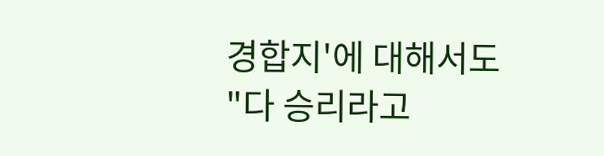경합지'에 대해서도 "다 승리라고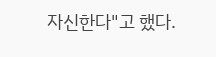자신한다"고 했다.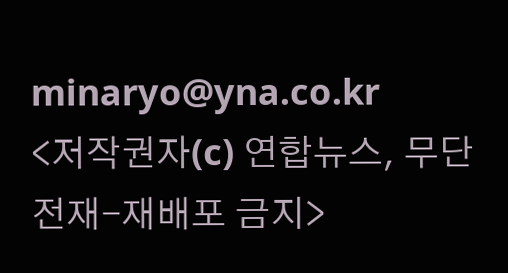minaryo@yna.co.kr
<저작권자(c) 연합뉴스, 무단 전재-재배포 금지>